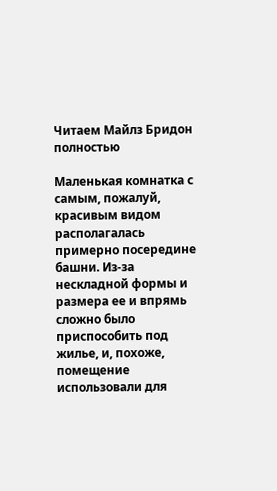Читаем Майлз Бридон полностью

Маленькая комнатка с самым, пожалуй, красивым видом располагалась примерно посередине башни. Из-за нескладной формы и размера ее и впрямь сложно было приспособить под жилье, и, похоже, помещение использовали для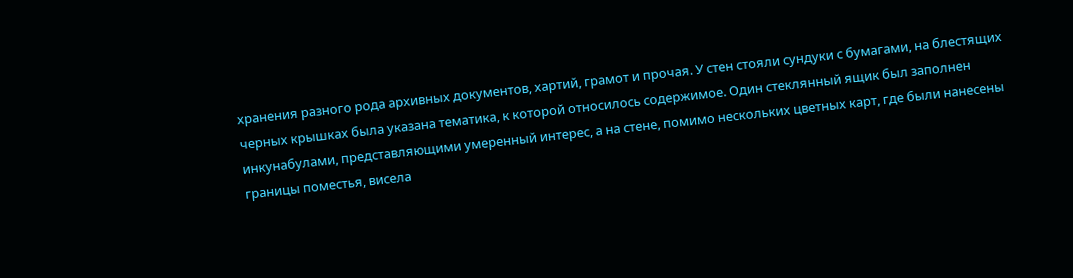хранения разного рода архивных документов, хартий, грамот и прочая. У стен стояли сундуки с бумагами, на блестящих черных крышках была указана тематика, к которой относилось содержимое. Один стеклянный ящик был заполнен инкунабулами, представляющими умеренный интерес, а на стене, помимо нескольких цветных карт, где были нанесены границы поместья, висела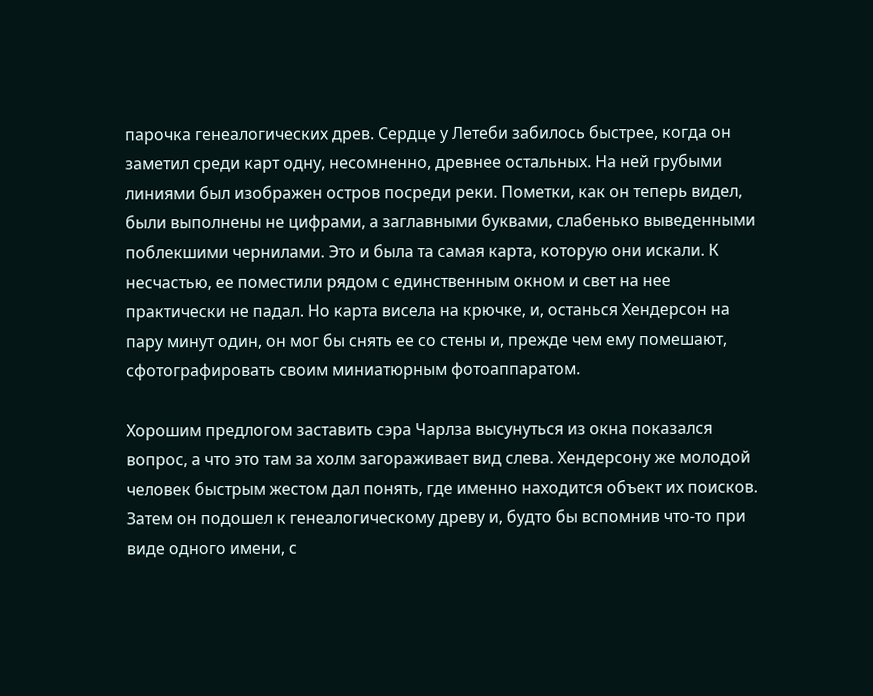парочка генеалогических древ. Сердце у Летеби забилось быстрее, когда он заметил среди карт одну, несомненно, древнее остальных. На ней грубыми линиями был изображен остров посреди реки. Пометки, как он теперь видел, были выполнены не цифрами, а заглавными буквами, слабенько выведенными поблекшими чернилами. Это и была та самая карта, которую они искали. К несчастью, ее поместили рядом с единственным окном и свет на нее практически не падал. Но карта висела на крючке, и, останься Хендерсон на пару минут один, он мог бы снять ее со стены и, прежде чем ему помешают, сфотографировать своим миниатюрным фотоаппаратом.

Хорошим предлогом заставить сэра Чарлза высунуться из окна показался вопрос, а что это там за холм загораживает вид слева. Хендерсону же молодой человек быстрым жестом дал понять, где именно находится объект их поисков. Затем он подошел к генеалогическому древу и, будто бы вспомнив что-то при виде одного имени, с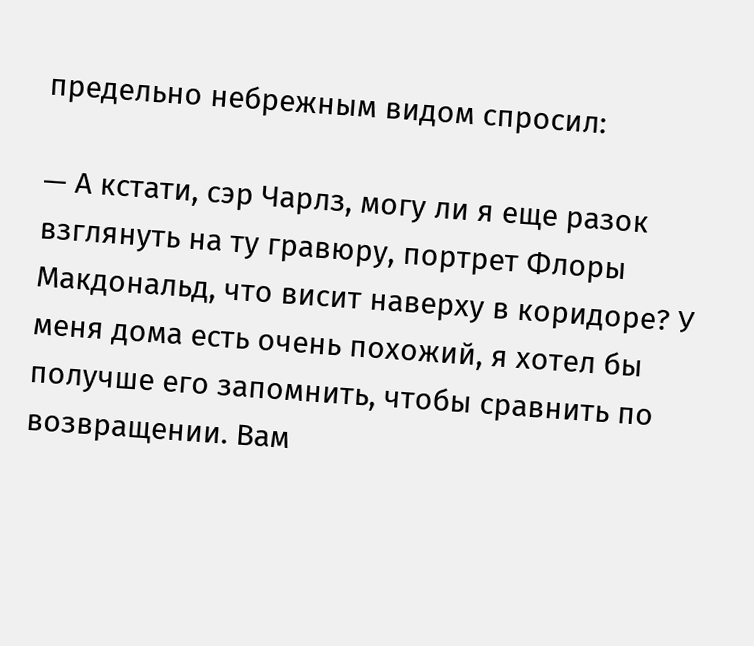предельно небрежным видом спросил:

— А кстати, сэр Чарлз, могу ли я еще разок взглянуть на ту гравюру, портрет Флоры Макдональд, что висит наверху в коридоре? У меня дома есть очень похожий, я хотел бы получше его запомнить, чтобы сравнить по возвращении. Вам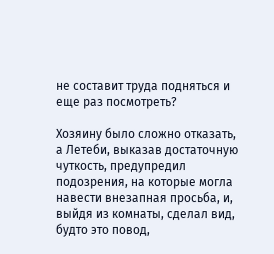не составит труда подняться и еще раз посмотреть?

Хозяину было сложно отказать, а Летеби, выказав достаточную чуткость, предупредил подозрения, на которые могла навести внезапная просьба, и, выйдя из комнаты, сделал вид, будто это повод,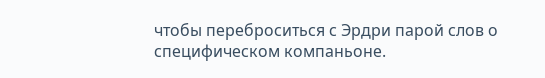чтобы переброситься с Эрдри парой слов о специфическом компаньоне.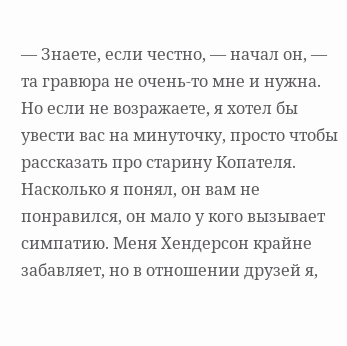— Знаете, если честно, — начал он, — та гравюра не очень-то мне и нужна. Но если не возражаете, я хотел бы увести вас на минуточку, просто чтобы рассказать про старину Копателя. Насколько я понял, он вам не понравился, он мало у кого вызывает симпатию. Меня Хендерсон крайне забавляет, но в отношении друзей я,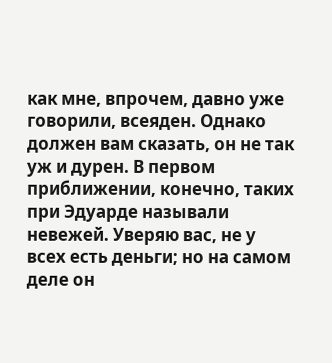как мне, впрочем, давно уже говорили, всеяден. Однако должен вам сказать, он не так уж и дурен. В первом приближении, конечно, таких при Эдуарде называли невежей. Уверяю вас, не у всех есть деньги; но на самом деле он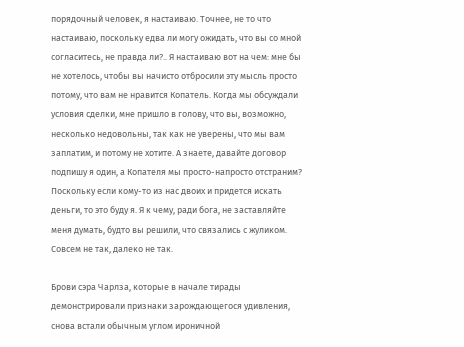порядочный человек, я настаиваю. Точнее, не то что настаиваю, поскольку едва ли могу ожидать, что вы со мной согласитесь, не правда ли?.. Я настаиваю вот на чем: мне бы не хотелось, чтобы вы начисто отбросили эту мысль просто потому, что вам не нравится Копатель. Когда мы обсуждали условия сделки, мне пришло в голову, что вы, возможно, несколько недовольны, так как не уверены, что мы вам заплатим, и потому не хотите. А знаете, давайте договор подпишу я один, а Копателя мы просто-напросто отстраним? Поскольку если кому-то из нас двоих и придется искать деньги, то это буду я. Я к чему, ради бога, не заставляйте меня думать, будто вы решили, что связались с жуликом. Совсем не так, далеко не так.

Брови сэра Чарлза, которые в начале тирады демонстрировали признаки зарождающегося удивления, снова встали обычным углом ироничной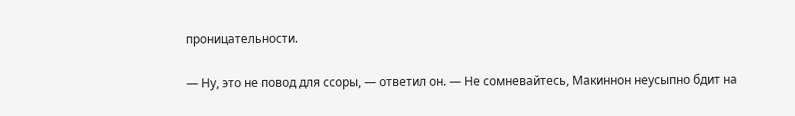проницательности.

— Ну, это не повод для ссоры, — ответил он. — Не сомневайтесь, Макиннон неусыпно бдит на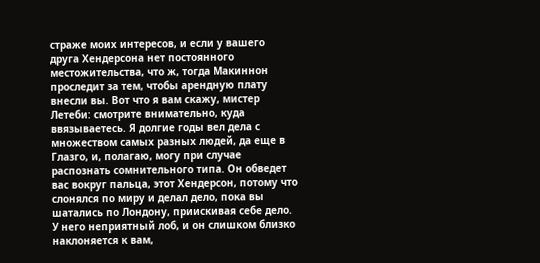страже моих интересов, и если у вашего друга Хендерсона нет постоянного местожительства, что ж, тогда Макиннон проследит за тем, чтобы арендную плату внесли вы. Вот что я вам скажу, мистер Летеби: смотрите внимательно, куда ввязываетесь. Я долгие годы вел дела с множеством самых разных людей, да еще в Глазго, и, полагаю, могу при случае распознать сомнительного типа. Он обведет вас вокруг пальца, этот Хендерсон, потому что слонялся по миру и делал дело, пока вы шатались по Лондону, приискивая себе дело. У него неприятный лоб, и он слишком близко наклоняется к вам,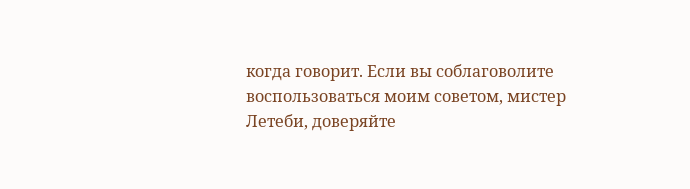когда говорит. Если вы соблаговолите воспользоваться моим советом, мистер Летеби, доверяйте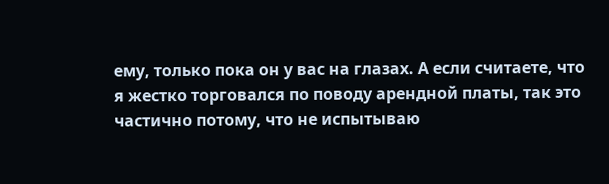ему, только пока он у вас на глазах. А если считаете, что я жестко торговался по поводу арендной платы, так это частично потому, что не испытываю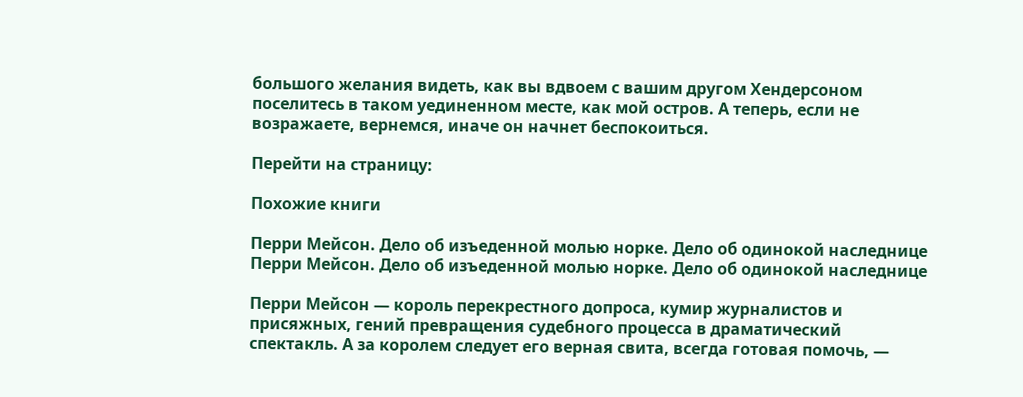большого желания видеть, как вы вдвоем с вашим другом Хендерсоном поселитесь в таком уединенном месте, как мой остров. А теперь, если не возражаете, вернемся, иначе он начнет беспокоиться.

Перейти на страницу:

Похожие книги

Перри Мейсон. Дело об изъеденной молью норке. Дело об одинокой наследнице
Перри Мейсон. Дело об изъеденной молью норке. Дело об одинокой наследнице

Перри Мейсон — король перекрестного допроса, кумир журналистов и присяжных, гений превращения судебного процесса в драматический спектакль. А за королем следует его верная свита, всегда готовая помочь, —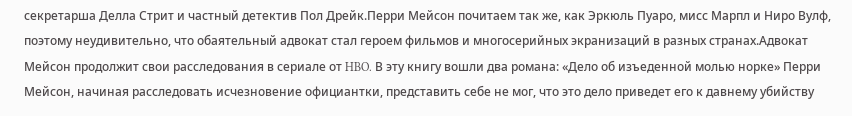секретарша Делла Стрит и частный детектив Пол Дрейк.Перри Мейсон почитаем так же, как Эркюль Пуаро, мисс Марпл и Ниро Вулф, поэтому неудивительно, что обаятельный адвокат стал героем фильмов и многосерийных экранизаций в разных странах.Адвокат Мейсон продолжит свои расследования в сериале от HBO. В эту книгу вошли два романа: «Дело об изъеденной молью норке» Перри Мейсон, начиная расследовать исчезновение официантки, представить себе не мог, что это дело приведет его к давнему убийству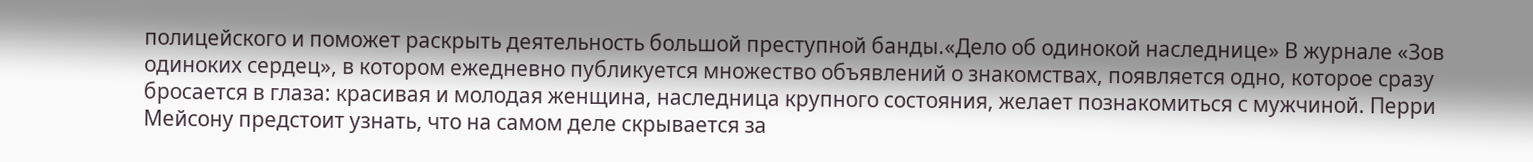полицейского и поможет раскрыть деятельность большой преступной банды.«Дело об одинокой наследнице» В журнале «Зов одиноких сердец», в котором ежедневно публикуется множество объявлений о знакомствах, появляется одно, которое сразу бросается в глаза: красивая и молодая женщина, наследница крупного состояния, желает познакомиться с мужчиной. Перри Мейсону предстоит узнать, что на самом деле скрывается за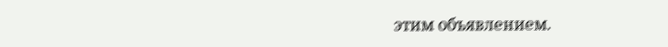этим объявлением.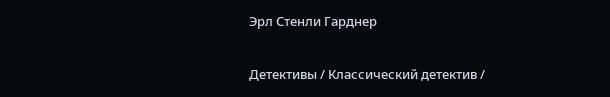Эрл Стенли Гарднер

Детективы / Классический детектив /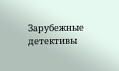Зарубежные детективы